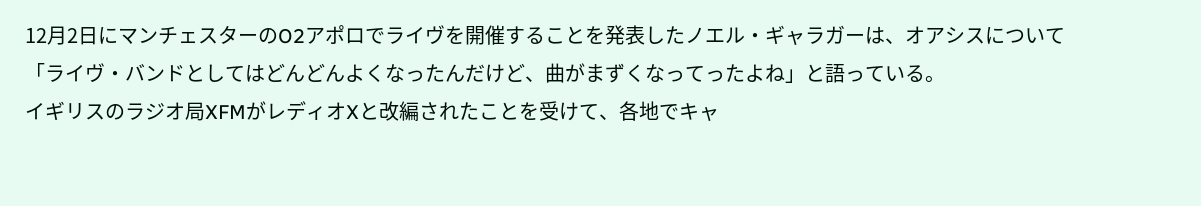12月2日にマンチェスターのO2アポロでライヴを開催することを発表したノエル・ギャラガーは、オアシスについて「ライヴ・バンドとしてはどんどんよくなったんだけど、曲がまずくなってったよね」と語っている。
イギリスのラジオ局XFMがレディオXと改編されたことを受けて、各地でキャ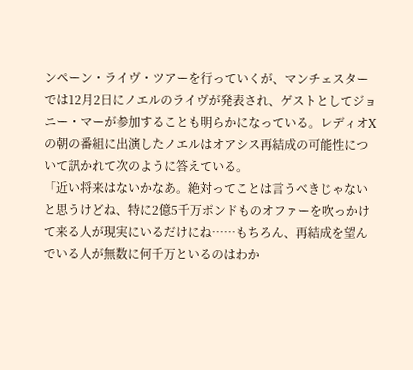ンペーン・ライヴ・ツアーを行っていくが、マンチェスターでは12月2日にノエルのライヴが発表され、ゲストとしてジョニー・マーが参加することも明らかになっている。レディオXの朝の番組に出演したノエルはオアシス再結成の可能性について訊かれて次のように答えている。
「近い将来はないかなあ。絶対ってことは言うべきじゃないと思うけどね、特に2億5千万ポンドものオファーを吹っかけて来る人が現実にいるだけにね……もちろん、再結成を望んでいる人が無数に何千万といるのはわか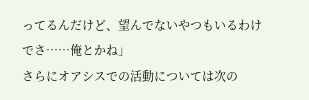ってるんだけど、望んでないやつもいるわけでさ……俺とかね」
さらにオアシスでの活動については次の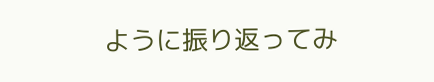ように振り返ってみ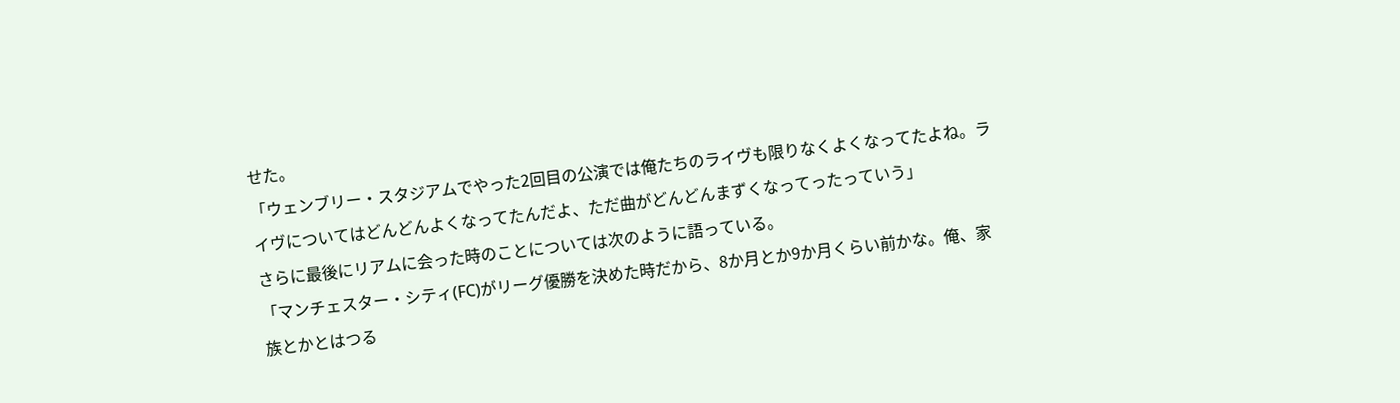せた。
「ウェンブリー・スタジアムでやった2回目の公演では俺たちのライヴも限りなくよくなってたよね。ライヴについてはどんどんよくなってたんだよ、ただ曲がどんどんまずくなってったっていう」
さらに最後にリアムに会った時のことについては次のように語っている。
「マンチェスター・シティ(FC)がリーグ優勝を決めた時だから、8か月とか9か月くらい前かな。俺、家族とかとはつる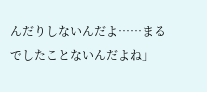んだりしないんだよ……まるでしたことないんだよね」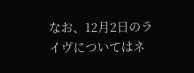なお、12月2日のライヴについてはネ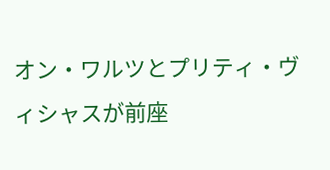オン・ワルツとプリティ・ヴィシャスが前座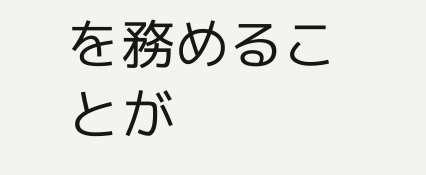を務めることが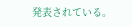発表されている。